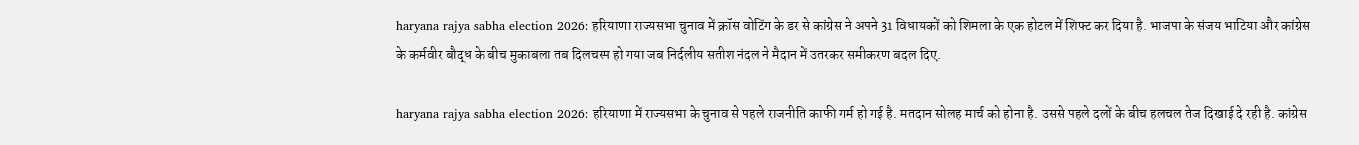haryana rajya sabha election 2026: हरियाणा राज्यसभा चुनाव में क्रॉस वोटिंग के डर से कांग्रेस ने अपने 31 विधायकों को शिमला के एक होटल में शिफ्ट कर दिया है. भाजपा के संजय भाटिया और कांग्रेस के कर्मवीर बौद्ध के बीच मुकाबला तब दिलचस्प हो गया जब निर्दलीय सतीश नंदल ने मैदान में उतरकर समीकरण बदल दिए.

haryana rajya sabha election 2026: हरियाणा में राज्यसभा के चुनाव से पहले राजनीति काफी गर्म हो गई है. मतदान सोलह मार्च को होना है. उससे पहले दलों के बीच हलचल तेज दिखाई दे रही है. कांग्रेस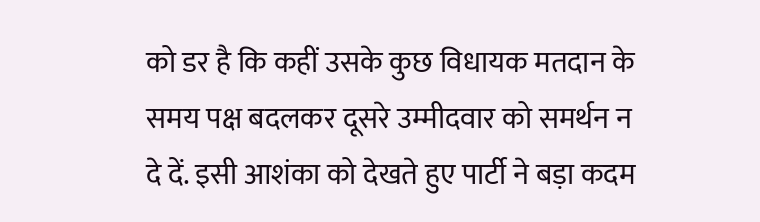को डर है कि कहीं उसके कुछ विधायक मतदान के समय पक्ष बदलकर दूसरे उम्मीदवार को समर्थन न दे दें. इसी आशंका को देखते हुए पार्टी ने बड़ा कदम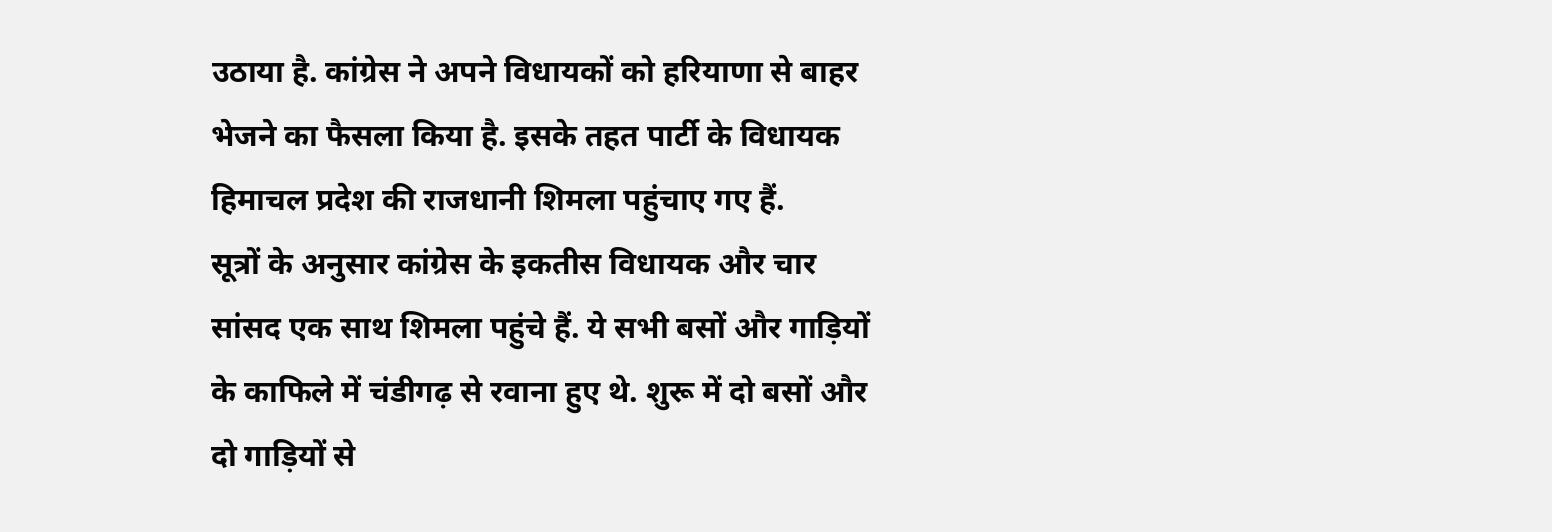उठाया है. कांग्रेस ने अपने विधायकों को हरियाणा से बाहर भेजने का फैसला किया है. इसके तहत पार्टी के विधायक हिमाचल प्रदेश की राजधानी शिमला पहुंचाए गए हैं.
सूत्रों के अनुसार कांग्रेस के इकतीस विधायक और चार सांसद एक साथ शिमला पहुंचे हैं. ये सभी बसों और गाड़ियों के काफिले में चंडीगढ़ से रवाना हुए थे. शुरू में दो बसों और दो गाड़ियों से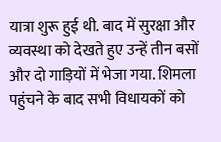यात्रा शुरू हुई थी. बाद में सुरक्षा और व्यवस्था को देखते हुए उन्हें तीन बसों और दो गाड़ियों में भेजा गया. शिमला पहुंचने के बाद सभी विधायकों को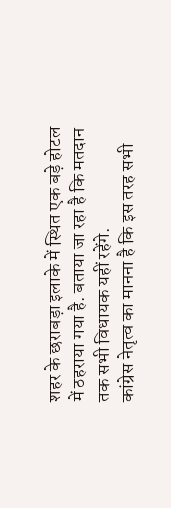शहर के छराबड़ा इलाके में स्थित एक बड़े होटल में ठहराया गया है. बताया जा रहा है कि मतदान तक सभी विधायक यहीं रहेंगे.
कांग्रेस नेतृत्व का मानना है कि इस तरह सभी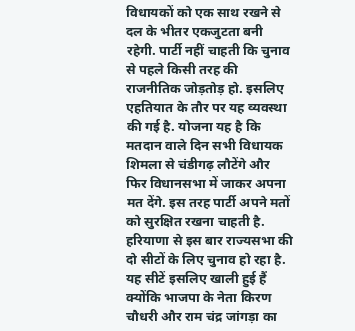विधायकों को एक साथ रखने से दल के भीतर एकजुटता बनी रहेगी. पार्टी नहीं चाहती कि चुनाव से पहले किसी तरह की राजनीतिक जोड़तोड़ हो. इसलिए एहतियात के तौर पर यह व्यवस्था की गई है. योजना यह है कि मतदान वाले दिन सभी विधायक शिमला से चंडीगढ़ लौटेंगे और फिर विधानसभा में जाकर अपना मत देंगे. इस तरह पार्टी अपने मतों को सुरक्षित रखना चाहती है.
हरियाणा से इस बार राज्यसभा की दो सीटों के लिए चुनाव हो रहा है. यह सीटें इसलिए खाली हुई हैं क्योंकि भाजपा के नेता किरण चौधरी और राम चंद्र जांगड़ा का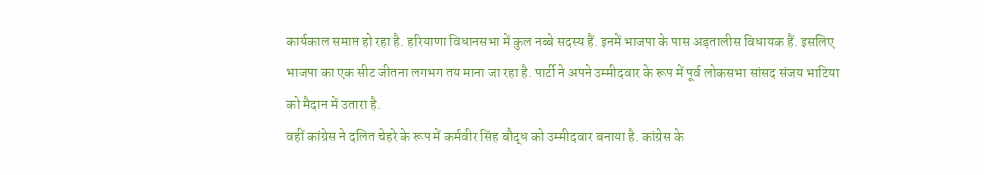कार्यकाल समाप्त हो रहा है. हरियाणा विधानसभा में कुल नब्बे सदस्य हैं. इनमें भाजपा के पास अड़तालीस विधायक हैं. इसलिए भाजपा का एक सीट जीतना लगभग तय माना जा रहा है. पार्टी ने अपने उम्मीदवार के रूप में पूर्व लोकसभा सांसद संजय भाटिया को मैदान में उतारा है.
वहीं कांग्रेस ने दलित चेहरे के रूप में कर्मवीर सिंह बौद्ध को उम्मीदवार बनाया है. कांग्रेस के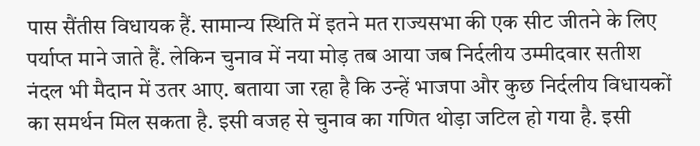पास सैंतीस विधायक हैं. सामान्य स्थिति में इतने मत राज्यसभा की एक सीट जीतने के लिए पर्याप्त माने जाते हैं. लेकिन चुनाव में नया मोड़ तब आया जब निर्दलीय उम्मीदवार सतीश नंदल भी मैदान में उतर आए. बताया जा रहा है कि उन्हें भाजपा और कुछ निर्दलीय विधायकों का समर्थन मिल सकता है. इसी वजह से चुनाव का गणित थोड़ा जटिल हो गया है. इसी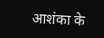आशंका के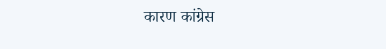कारण कांग्रेस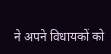ने अपने विधायकों को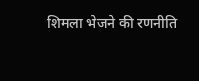शिमला भेजने की रणनीति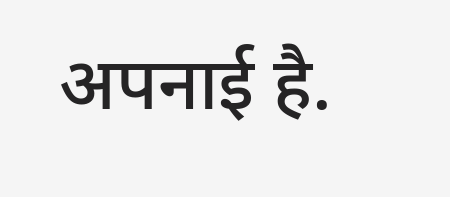अपनाई है.